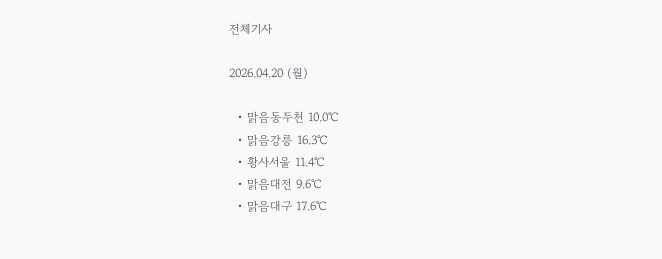전체기사

2026.04.20 (월)

  • 맑음동두천 10.0℃
  • 맑음강릉 16.3℃
  • 황사서울 11.4℃
  • 맑음대전 9.6℃
  • 맑음대구 17.6℃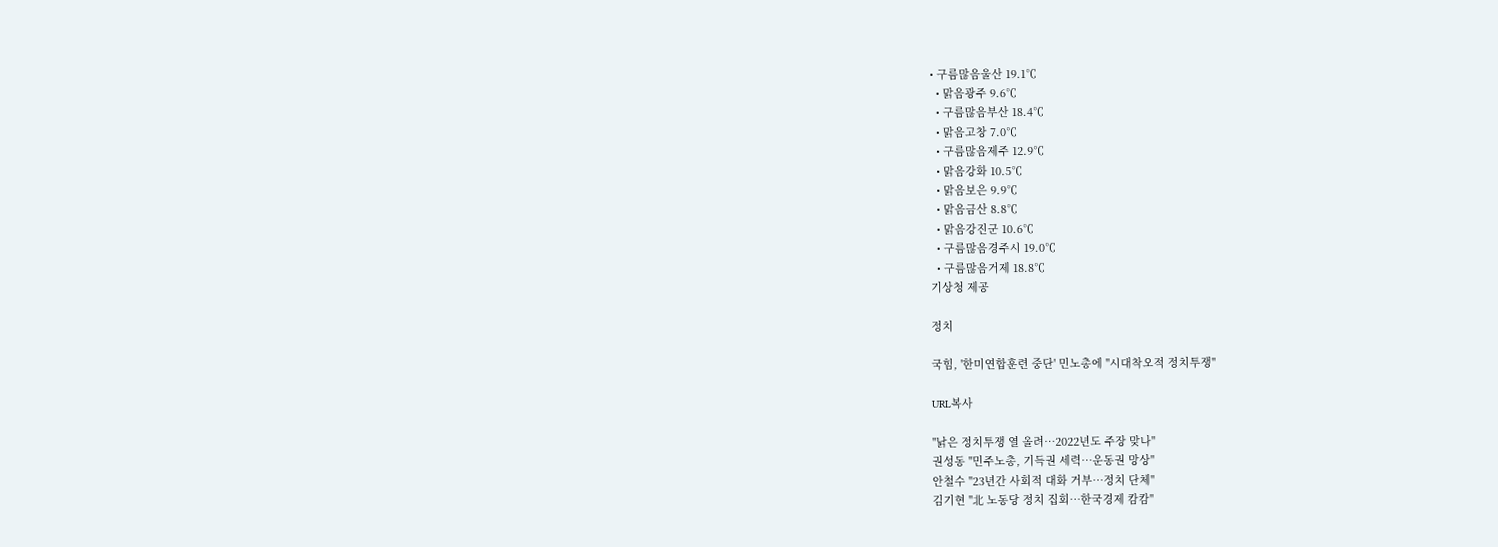• 구름많음울산 19.1℃
  • 맑음광주 9.6℃
  • 구름많음부산 18.4℃
  • 맑음고창 7.0℃
  • 구름많음제주 12.9℃
  • 맑음강화 10.5℃
  • 맑음보은 9.9℃
  • 맑음금산 8.8℃
  • 맑음강진군 10.6℃
  • 구름많음경주시 19.0℃
  • 구름많음거제 18.8℃
기상청 제공

정치

국힘, '한미연합훈련 중단' 민노총에 "시대착오적 정치투쟁"

URL복사

"낡은 정치투쟁 열 올려…2022년도 주장 맞나"
권성동 "민주노총, 기득권 세력…운동권 망상"
안철수 "23년간 사회적 대화 거부…정치 단체"
김기현 "北 노동당 정치 집회…한국경제 캄캄"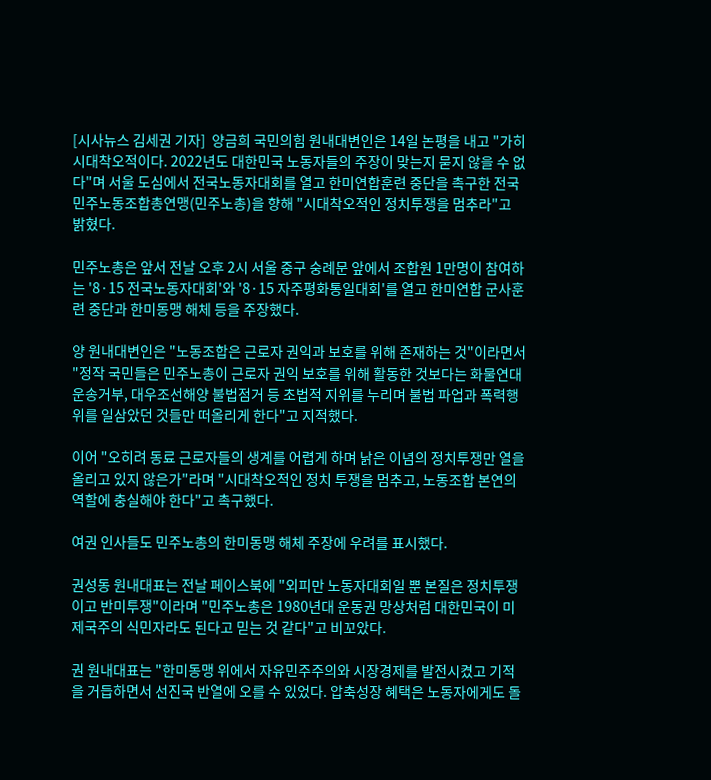[시사뉴스 김세권 기자]  양금희 국민의힘 원내대변인은 14일 논평을 내고 "가히 시대착오적이다. 2022년도 대한민국 노동자들의 주장이 맞는지 묻지 않을 수 없다"며 서울 도심에서 전국노동자대회를 열고 한미연합훈련 중단을 촉구한 전국민주노동조합총연맹(민주노총)을 향해 "시대착오적인 정치투쟁을 멈추라"고 밝혔다.

민주노총은 앞서 전날 오후 2시 서울 중구 숭례문 앞에서 조합원 1만명이 참여하는 '8·15 전국노동자대회'와 '8·15 자주평화통일대회'를 열고 한미연합 군사훈련 중단과 한미동맹 해체 등을 주장했다.

양 원내대변인은 "노동조합은 근로자 권익과 보호를 위해 존재하는 것"이라면서 "정작 국민들은 민주노총이 근로자 권익 보호를 위해 활동한 것보다는 화물연대 운송거부, 대우조선해양 불법점거 등 초법적 지위를 누리며 불법 파업과 폭력행위를 일삼았던 것들만 떠올리게 한다"고 지적했다.

이어 "오히려 동료 근로자들의 생계를 어렵게 하며 낡은 이념의 정치투쟁만 열을 올리고 있지 않은가"라며 "시대착오적인 정치 투쟁을 멈추고, 노동조합 본연의 역할에 충실해야 한다"고 촉구했다.

여권 인사들도 민주노총의 한미동맹 해체 주장에 우려를 표시했다.

권성동 원내대표는 전날 페이스북에 "외피만 노동자대회일 뿐 본질은 정치투쟁이고 반미투쟁"이라며 "민주노총은 1980년대 운동권 망상처럼 대한민국이 미 제국주의 식민자라도 된다고 믿는 것 같다"고 비꼬았다.

권 원내대표는 "한미동맹 위에서 자유민주주의와 시장경제를 발전시켰고 기적을 거듭하면서 선진국 반열에 오를 수 있었다. 압축성장 혜택은 노동자에게도 돌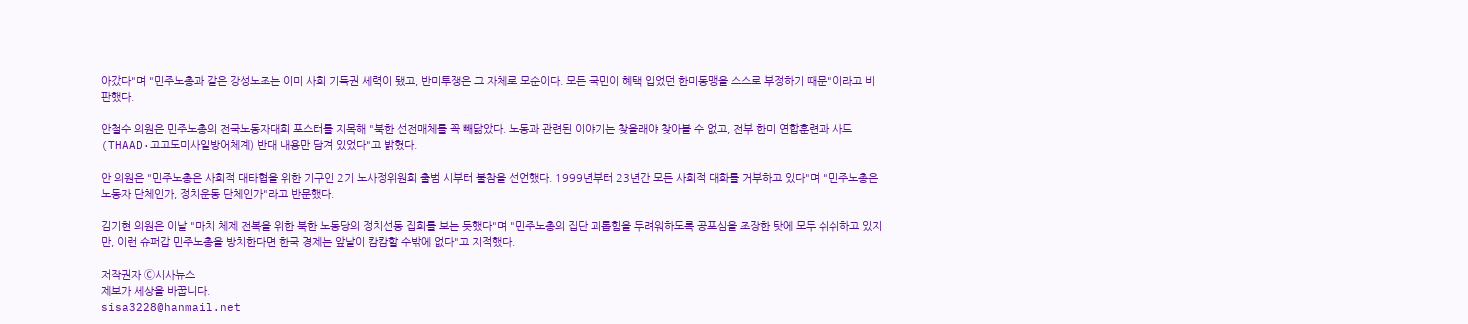아갔다"며 "민주노총과 같은 강성노조는 이미 사회 기득권 세력이 됐고, 반미투쟁은 그 자체로 모순이다. 모든 국민이 혜택 입었던 한미동맹을 스스로 부정하기 때문"이라고 비판했다.

안철수 의원은 민주노총의 전국노동자대회 포스터를 지목해 "북한 선전매체를 꼭 빼닮았다. 노동과 관련된 이야기는 찾을래야 찾아볼 수 없고, 전부 한미 연합훈련과 사드(THAAD·고고도미사일방어체계) 반대 내용만 담겨 있었다"고 밝혔다.

안 의원은 "민주노총은 사회적 대타협을 위한 기구인 2기 노사정위원회 출범 시부터 불참을 선언했다. 1999년부터 23년간 모든 사회적 대화를 거부하고 있다"며 "민주노총은 노동자 단체인가, 정치운동 단체인가"라고 반문했다.

김기현 의원은 이날 "마치 체제 전복을 위한 북한 노동당의 정치선동 집회를 보는 듯했다"며 "민주노총의 집단 괴롭힘을 두려워하도록 공포심을 조장한 탓에 모두 쉬쉬하고 있지만, 이런 슈퍼갑 민주노총을 방치한다면 한국 경제는 앞날이 캄캄할 수밖에 없다"고 지적했다.

저작권자 Ⓒ시사뉴스
제보가 세상을 바꿉니다.
sisa3228@hanmail.net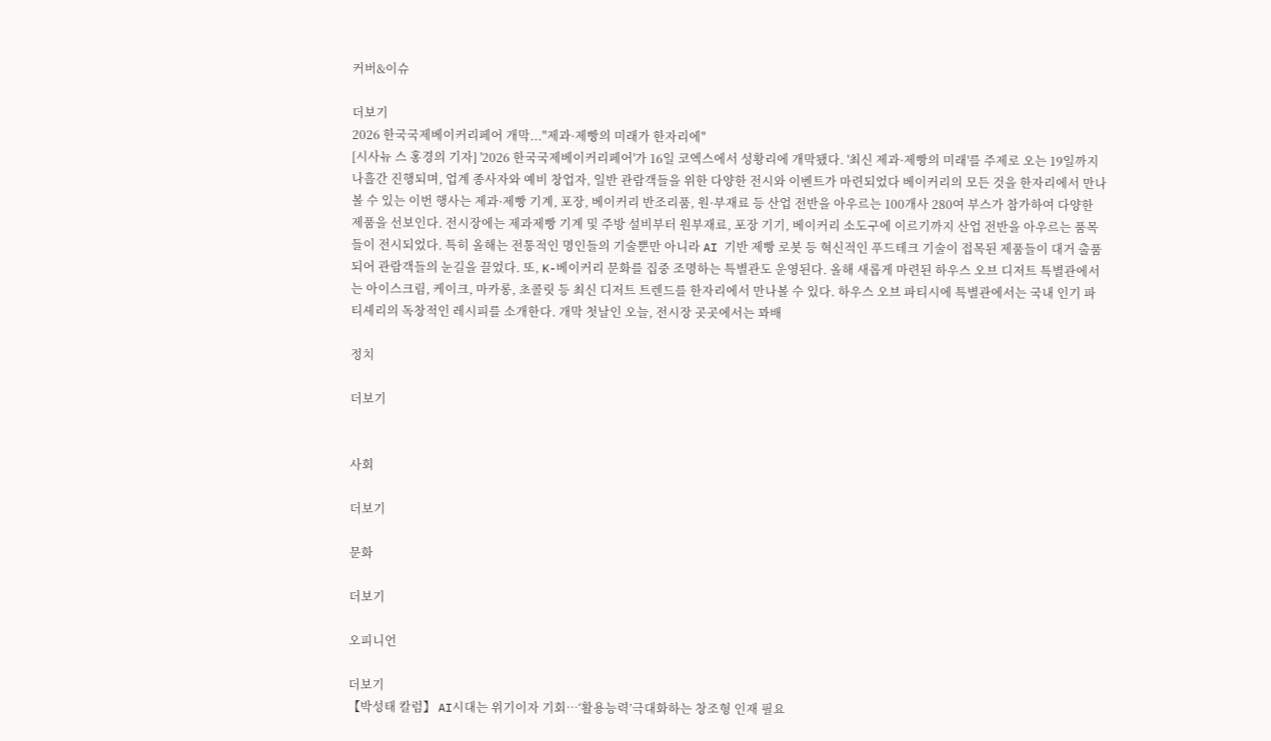커버&이슈

더보기
2026 한국국제베이커리페어 개막..."제과·제빵의 미래가 한자리에"
[시사뉴 스 홍경의 기자] '2026 한국국제베이커리페어'가 16일 코엑스에서 성황리에 개막됐다. '최신 제과·제빵의 미래'를 주제로 오는 19일까지 나흘간 진행되며, 업계 종사자와 예비 창업자, 일반 관람객들을 위한 다양한 전시와 이벤트가 마련되었다 베이커리의 모든 것을 한자리에서 만나볼 수 있는 이번 행사는 제과·제빵 기계, 포장, 베이커리 반조리품, 원·부재료 등 산업 전반을 아우르는 100개사 280여 부스가 참가하여 다양한 제품을 선보인다. 전시장에는 제과제빵 기계 및 주방 설비부터 원부재료, 포장 기기, 베이커리 소도구에 이르기까지 산업 전반을 아우르는 품목들이 전시되었다. 특히 올해는 전통적인 명인들의 기술뿐만 아니라 AI 기반 제빵 로봇 등 혁신적인 푸드테크 기술이 접목된 제품들이 대거 출품되어 관람객들의 눈길을 끌었다. 또, K-베이커리 문화를 집중 조명하는 특별관도 운영된다. 올해 새롭게 마련된 하우스 오브 디저트 특별관에서는 아이스크림, 케이크, 마카롱, 초콜릿 등 최신 디저트 트렌드를 한자리에서 만나볼 수 있다. 하우스 오브 파티시에 특별관에서는 국내 인기 파티셰리의 독창적인 레시피를 소개한다. 개막 첫날인 오늘, 전시장 곳곳에서는 꽈배

정치

더보기


사회

더보기

문화

더보기

오피니언

더보기
【박성태 칼럼】 AI시대는 위기이자 기회…‘활용능력’극대화하는 창조형 인재 필요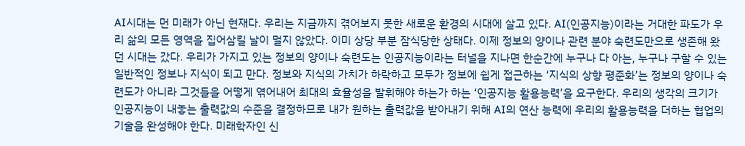AI시대는 먼 미래가 아닌 현재다. 우리는 지금까지 겪어보지 못한 새로운 환경의 시대에 살고 있다. AI(인공지능)이라는 거대한 파도가 우리 삶의 모든 영역을 집어삼킬 날이 멀지 않았다. 이미 상당 부분 잠식당한 상태다. 이제 정보의 양이나 관련 분야 숙련도만으로 생존해 왔던 시대는 갔다. 우리가 가지고 있는 정보의 양이나 숙련도는 인공지능이라는 터널을 지나면 한순간에 누구나 다 아는, 누구나 구할 수 있는 일반적인 정보나 지식이 되고 만다. 정보와 지식의 가치가 하락하고 모두가 정보에 쉽게 접근하는 ‘지식의 상향 평준화’는 정보의 양이나 숙련도가 아니라 그것들을 어떻게 엮어내어 최대의 효율성을 발휘해야 하는가 하는 ‘인공지능 활용능력’을 요구한다. 우리의 생각의 크기가 인공지능이 내놓는 출력값의 수준을 결정하므로 내가 원하는 출력값을 받아내기 위해 AI의 연산 능력에 우리의 활용능력을 더하는 협업의 기술을 완성해야 한다. 미래학자인 신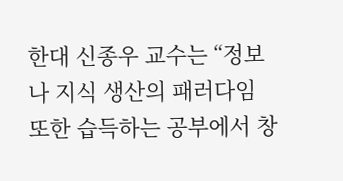한대 신종우 교수는 “정보나 지식 생산의 패러다임 또한 습득하는 공부에서 창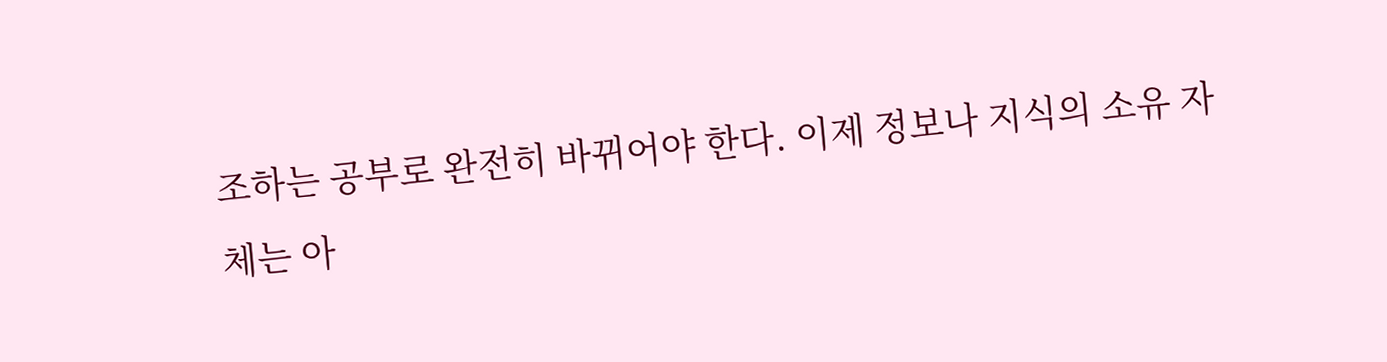조하는 공부로 완전히 바뀌어야 한다. 이제 정보나 지식의 소유 자체는 아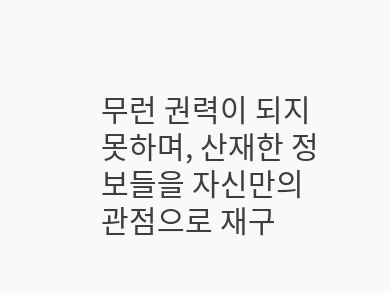무런 권력이 되지 못하며, 산재한 정보들을 자신만의 관점으로 재구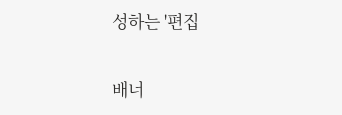성하는 '편집


배너